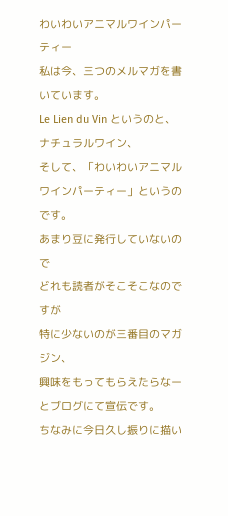わいわいアニマルワインパーティー
私は今、三つのメルマガを書いています。
Le Lien du Vin というのと、
ナチュラルワイン、
そして、「わいわいアニマルワインパーティー」というのです。
あまり豆に発行していないので
どれも読者がそこそこなのですが
特に少ないのが三番目のマガジン、
興味をもってもらえたらなーとブログにて宣伝です。
ちなみに今日久し振りに描い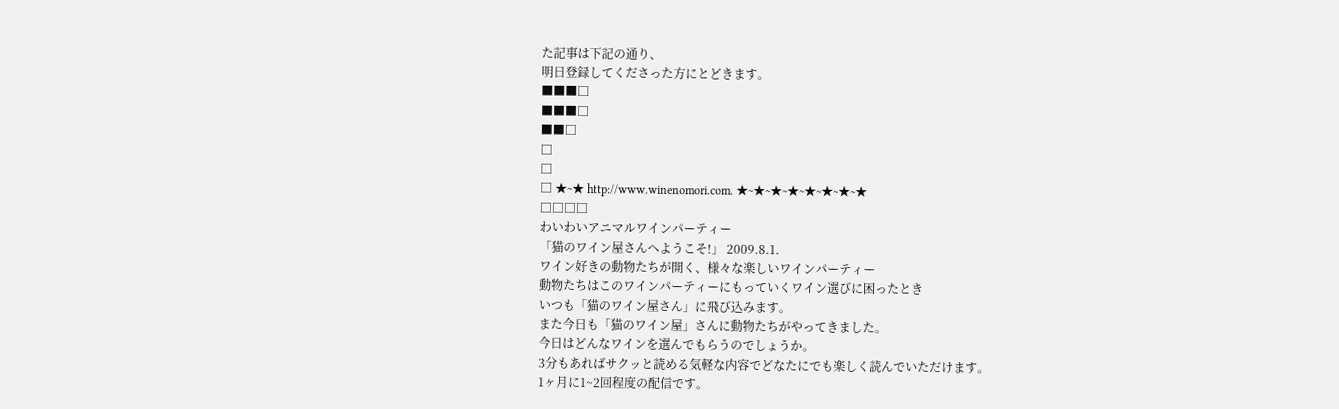た記事は下記の通り、
明日登録してくださった方にとどきます。
■■■□
■■■□
■■□
□
□
□ ★~★ http://www.winenomori.com. ★~★~★~★~★~★~★~★
□□□□
わいわいアニマルワインパーティー
「猫のワイン屋さんへようこそ!」 2009.8.1.
ワイン好きの動物たちが開く、様々な楽しいワインパーティー
動物たちはこのワインパーティーにもっていくワイン選びに困ったとき
いつも「猫のワイン屋さん」に飛び込みます。
また今日も「猫のワイン屋」さんに動物たちがやってきました。
今日はどんなワインを選んでもらうのでしょうか。
3分もあればサクッと読める気軽な内容でどなたにでも楽しく読んでいただけます。
1ヶ月に1~2回程度の配信です。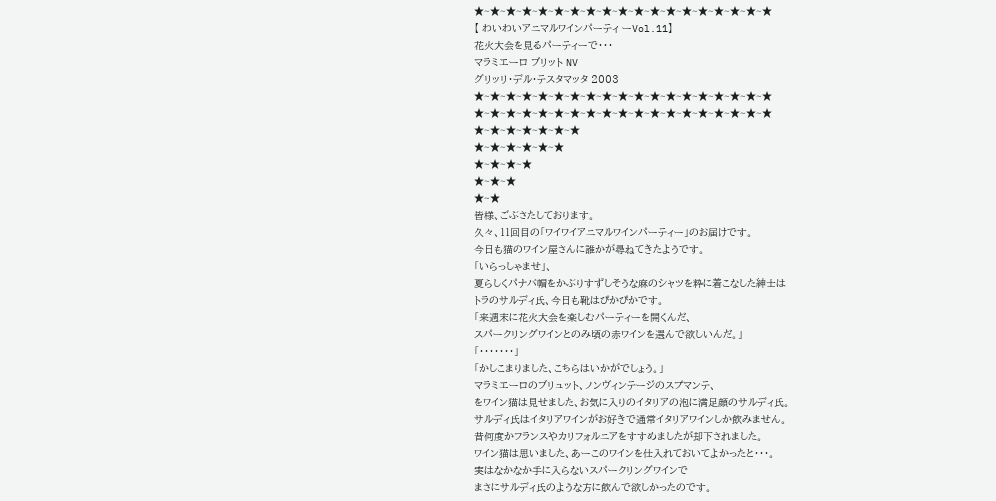★~★~★~★~★~★~★~★~★~★~★~★~★~★~★~★~★~★~★
【 わいわいアニマルワインパーティ ーVol.11】
花火大会を見るパーティーで・・・
マラミエーロ ブリット NV
グリッリ・デル・テスタマッタ 2003
★~★~★~★~★~★~★~★~★~★~★~★~★~★~★~★~★~★~★
★~★~★~★~★~★~★~★~★~★~★~★~★~★~★~★~★~★~★
★~★~★~★~★~★~★
★~★~★~★~★~★
★~★~★~★
★~★~★
★~★
皆様、ごぶさたしております。
久々、11回目の「ワイワイアニマルワインパーティー」のお届けです。
今日も猫のワイン屋さんに誰かが尋ねてきたようです。
「いらっしゃませ」、
夏らしくパナバ帽をかぶりすずしそうな麻のシャツを粋に着こなした紳士は
トラのサルディ氏、今日も靴はぴかぴかです。
「来週末に花火大会を楽しむパーティーを開くんだ、
スパークリングワインとのみ頃の赤ワインを選んで欲しいんだ。」
「・・・・・・・」
「かしこまりました、こちらはいかがでしょう。」
マラミエーロのブリュット、ノンヴィンテージのスプマンテ、
をワイン猫は見せました、お気に入りのイタリアの泡に満足顔のサルディ氏。
サルディ氏はイタリアワインがお好きで通常イタリアワインしか飲みません。
昔何度かフランスやカリフォルニアをすすめましたが却下されました。
ワイン猫は思いました、あーこのワインを仕入れておいてよかったと・・・。
実はなかなか手に入らないスパークリングワインで
まさにサルディ氏のような方に飲んで欲しかったのです。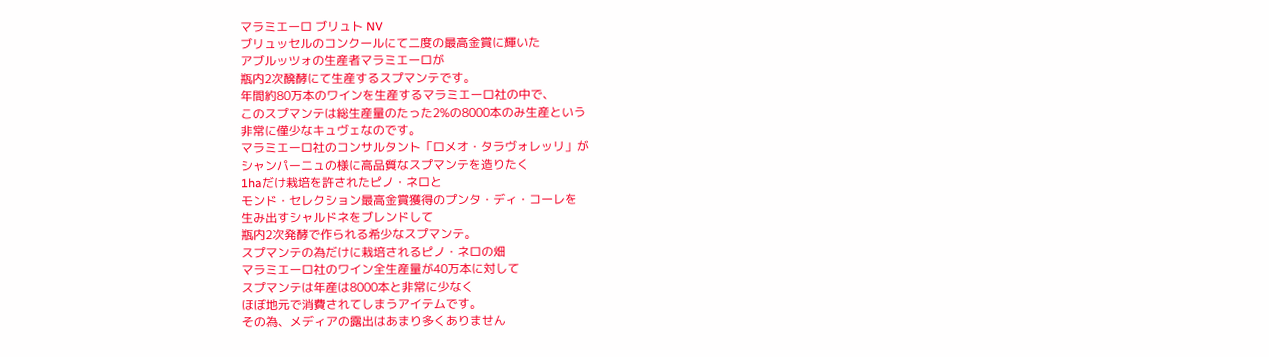マラミエーロ ブリュト NV
ブリュッセルのコンクールにて二度の最高金賞に輝いた
アブルッツォの生産者マラミエーロが
瓶内2次醗酵にて生産するスプマンテです。
年間約80万本のワインを生産するマラミエーロ社の中で、
このスプマンテは総生産量のたった2%の8000本のみ生産という
非常に僅少なキュヴェなのです。
マラミエーロ社のコンサルタント「ロメオ・タラヴォレッリ」が
シャンパーニュの様に高品質なスプマンテを造りたく
1haだけ栽培を許されたピノ・ネロと
モンド・セレクション最高金賞獲得のプンタ・ディ・コーレを
生み出すシャルドネをブレンドして
瓶内2次発酵で作られる希少なスプマンテ。
スプマンテの為だけに栽培されるピノ・ネロの畑
マラミエーロ社のワイン全生産量が40万本に対して
スプマンテは年産は8000本と非常に少なく
ほぼ地元で消費されてしまうアイテムです。
その為、メディアの露出はあまり多くありません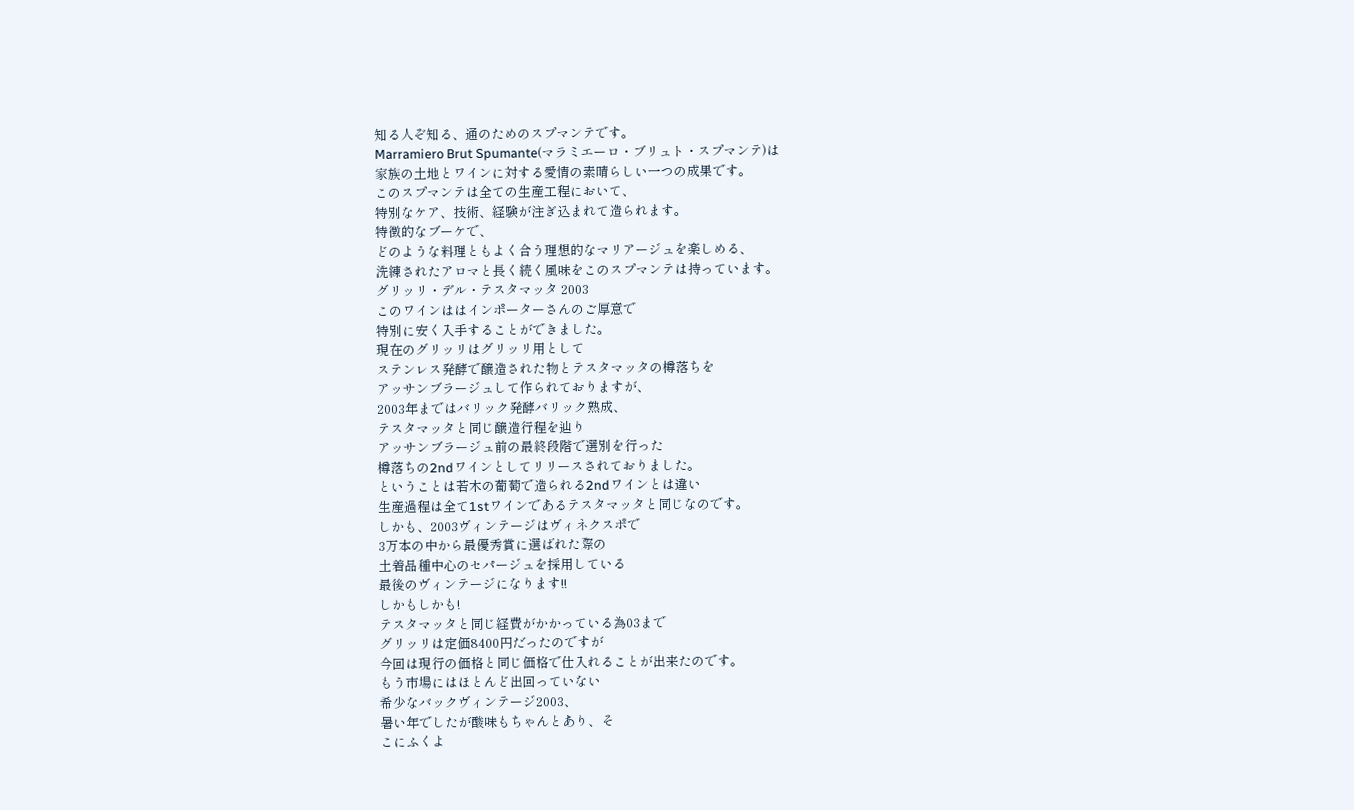知る人ぞ知る、通のためのスプマンテです。
Marramiero Brut Spumante(マラミエーロ・ブリュト・スプマンテ)は
家族の土地とワインに対する愛情の素晴らしい一つの成果です。
このスプマンテは全ての生産工程において、
特別なケア、技術、経験が注ぎ込まれて造られます。
特徴的なブーケで、
どのような料理ともよく合う理想的なマリアージュを楽しめる、
洗練されたアロマと長く続く風味をこのスプマンテは持っています。
グリッリ・デル・テスタマッタ 2003
このワインははインポーターさんのご厚意で
特別に安く入手することができました。
現在のグリッリはグリッリ用として
ステンレス発酵で醸造された物とテスタマッタの樽落ちを
アッサンブラージュして作られておりますが、
2003年まではバリック発酵バリック熟成、
テスタマッタと同じ醸造行程を辿り
アッサンブラージュ前の最終段階で選別を行った
樽落ちの2ndワインとしてリリースされておりました。
ということは若木の葡萄で造られる2ndワインとは違い
生産過程は全て1stワインであるテスタマッタと同じなのです。
しかも、2003ヴィンテージはヴィネクスポで
3万本の中から最優秀賞に選ばれた際の
土着品種中心のセパージュを採用している
最後のヴィンテージになります!!
しかもしかも!
テスタマッタと同じ経費がかかっている為03まで
グリッリは定価8400円だったのですが
今回は現行の価格と同じ価格で仕入れることが出来たのです。
もう市場にはほとんど出回っていない
希少なバックヴィンテージ2003、
暑い年でしたが酸味もちゃんとあり、そ
こにふくよ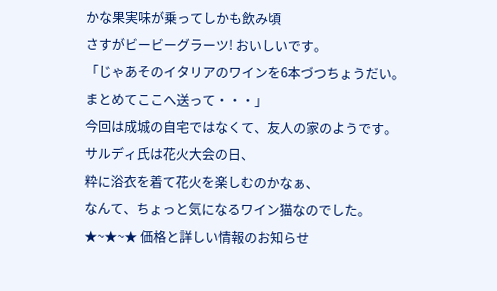かな果実味が乗ってしかも飲み頃
さすがビービーグラーツ! おいしいです。
「じゃあそのイタリアのワインを6本づつちょうだい。
まとめてここへ送って・・・」
今回は成城の自宅ではなくて、友人の家のようです。
サルディ氏は花火大会の日、
粋に浴衣を着て花火を楽しむのかなぁ、
なんて、ちょっと気になるワイン猫なのでした。
★~★~★ 価格と詳しい情報のお知らせ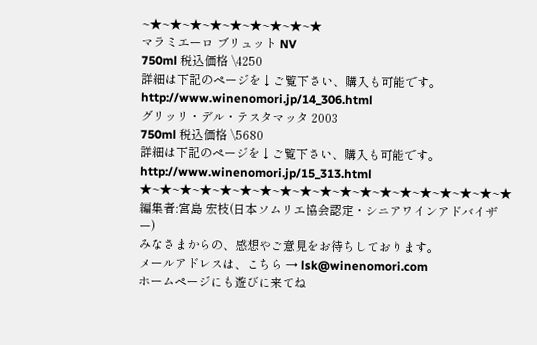~★~★~★~★~★~★~★~★~★
マラミエーロ ブリュット NV
750ml 税込価格 \4250
詳細は下記のページを↓ご覧下さい、購入も可能です。
http://www.winenomori.jp/14_306.html
グリッリ・デル・テスタマッタ 2003
750ml 税込価格 \5680
詳細は下記のページを↓ご覧下さい、購入も可能です。
http://www.winenomori.jp/15_313.html
★~★~★~★~★~★~★~★~★~★~★~★~★~★~★~★~★~★~★
編集者:宮島 宏枝(日本ソムリエ協会認定・シニアワインアドバイザー)
みなさまからの、感想やご意見をお待ちしております。
メールアドレスは、こちら → lsk@winenomori.com
ホームページにも遊びに来てね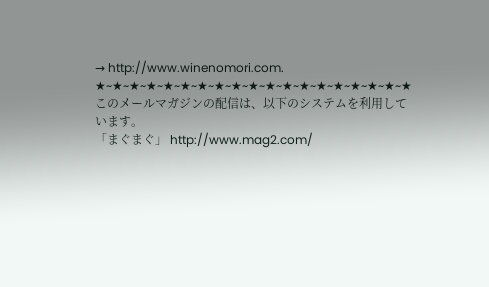→ http://www.winenomori.com.
★~★~★~★~★~★~★~★~★~★~★~★~★~★~★~★~★~★~★
このメールマガジンの配信は、以下のシステムを利用しています。
「まぐまぐ」 http://www.mag2.com/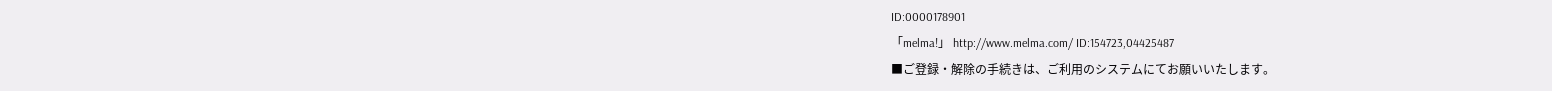ID:0000178901
「melma!」 http://www.melma.com/ ID:154723,04425487
■ご登録・解除の手続きは、ご利用のシステムにてお願いいたします。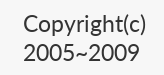Copyright(c) 2005~2009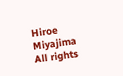Hiroe Miyajima All rights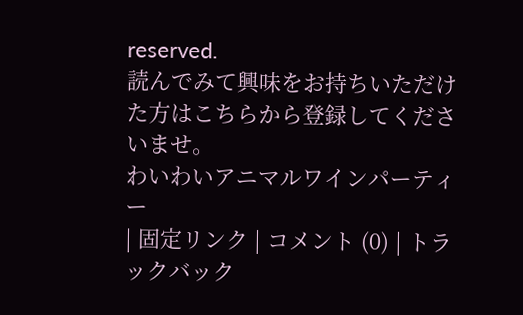reserved.
読んでみて興味をお持ちいただけた方はこちらから登録してくださいませ。
わいわいアニマルワインパーティー
| 固定リンク | コメント (0) | トラックバック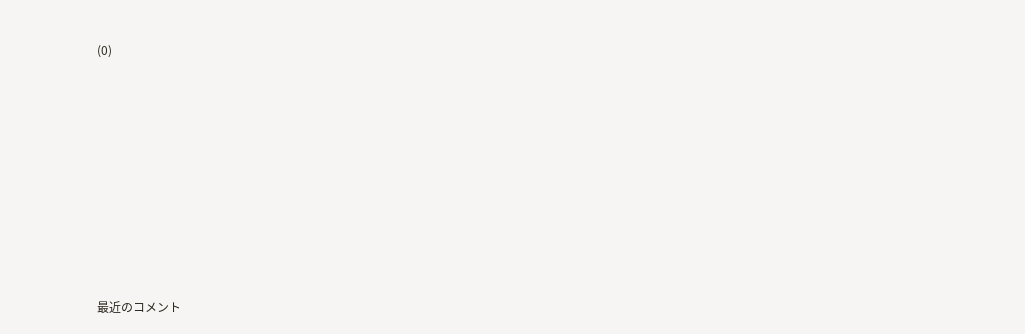(0)














最近のコメント